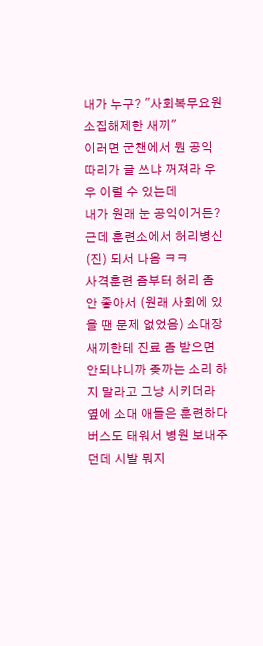내가 누구? "사회복무요원 소집해제한 새끼"
이러면 군챈에서 뭔 공익 따리가 글 쓰냐 꺼져라 우우 이럴 수 있는데
내가 원래 눈 공익이거든?
근데 훈련소에서 허리병신(진) 되서 나옴 ㅋㅋ
사격훈련 즘부터 허리 좀 안 좋아서 (원래 사회에 있을 땐 문제 없었음) 소대장 새끼한테 진료 좀 받으면 안되냐니까 좆까는 소리 하지 말라고 그냥 시키더라
옆에 소대 애들은 훈련하다 버스도 태워서 병원 보내주던데 시발 뭐지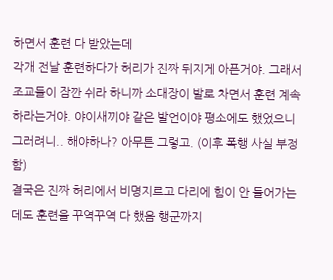하면서 훈련 다 받았는데
각개 전날 훈련하다가 허리가 진짜 뒤지게 아픈거야. 그래서 조교들이 잠깐 쉬라 하니까 소대장이 발로 차면서 훈련 계속 하라는거야. 야이새끼야 같은 발언이야 평소에도 했었으니 그러려니.. 해야하나? 아무튼 그렇고. (이후 폭행 사실 부정함)
결국은 진짜 허리에서 비명지르고 다리에 힘이 안 들어가는데도 훈련을 꾸역꾸역 다 했음 행군까지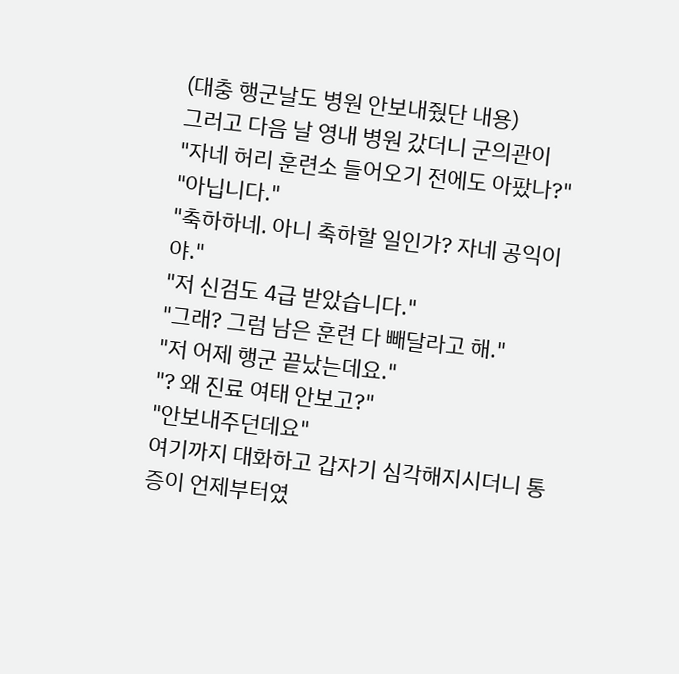(대충 행군날도 병원 안보내줬단 내용)
그러고 다음 날 영내 병원 갔더니 군의관이
"자네 허리 훈련소 들어오기 전에도 아팠나?"
"아닙니다."
"축하하네. 아니 축하할 일인가? 자네 공익이야."
"저 신검도 4급 받았습니다."
"그래? 그럼 남은 훈련 다 빼달라고 해."
"저 어제 행군 끝났는데요."
"? 왜 진료 여태 안보고?"
"안보내주던데요"
여기까지 대화하고 갑자기 심각해지시더니 통증이 언제부터였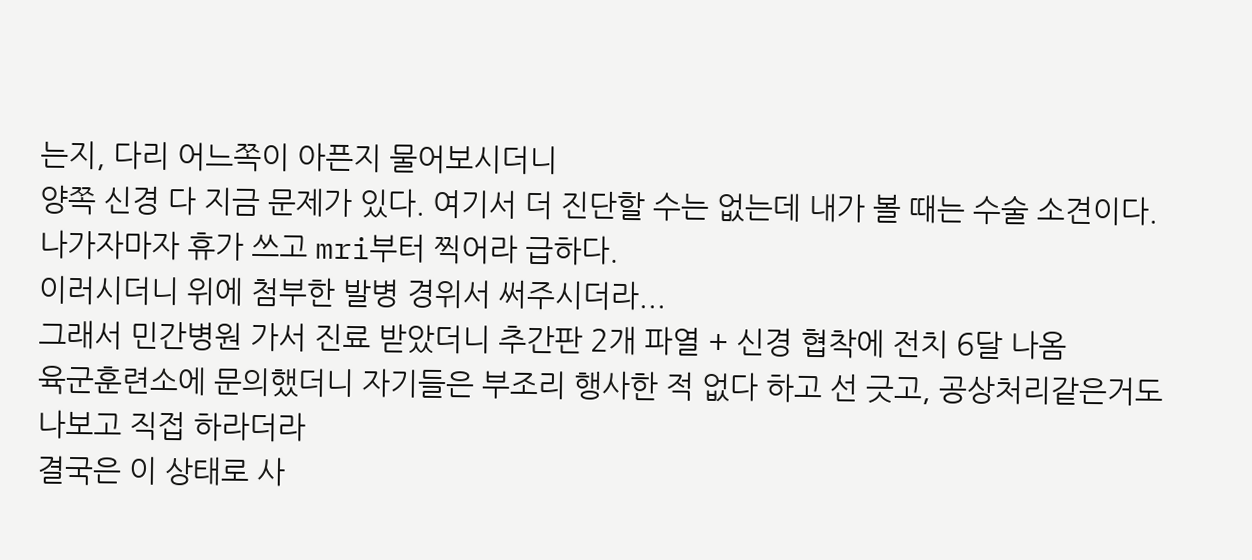는지, 다리 어느쪽이 아픈지 물어보시더니
양쪽 신경 다 지금 문제가 있다. 여기서 더 진단할 수는 없는데 내가 볼 때는 수술 소견이다. 나가자마자 휴가 쓰고 mri부터 찍어라 급하다.
이러시더니 위에 첨부한 발병 경위서 써주시더라...
그래서 민간병원 가서 진료 받았더니 추간판 2개 파열 + 신경 협착에 전치 6달 나옴
육군훈련소에 문의했더니 자기들은 부조리 행사한 적 없다 하고 선 긋고, 공상처리같은거도 나보고 직접 하라더라
결국은 이 상태로 사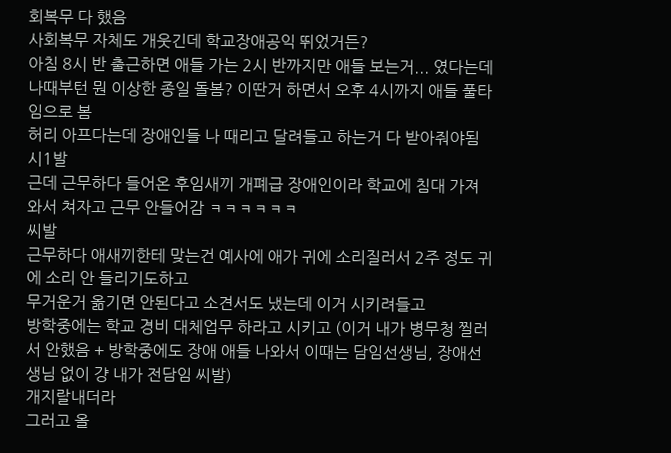회복무 다 했음
사회복무 자체도 개웃긴데 학교장애공익 뛰었거든?
아침 8시 반 출근하면 애들 가는 2시 반까지만 애들 보는거... 였다는데 나때부턴 뭔 이상한 종일 돌봄? 이딴거 하면서 오후 4시까지 애들 풀타임으로 봄
허리 아프다는데 장애인들 나 때리고 달려들고 하는거 다 받아줘야됨 시1발
근데 근무하다 들어온 후임새끼 개폐급 장애인이라 학교에 침대 가져와서 쳐자고 근무 안들어감 ㅋㅋㅋㅋㅋㅋ
씨발
근무하다 애새끼한테 맞는건 예사에 애가 귀에 소리질러서 2주 정도 귀에 소리 안 들리기도하고
무거운거 옮기면 안된다고 소견서도 냈는데 이거 시키려들고
방학중에는 학교 경비 대체업무 하라고 시키고 (이거 내가 병무청 찔러서 안했음 + 방학중에도 장애 애들 나와서 이때는 담임선생님, 장애선생님 없이 걍 내가 전담임 씨발)
개지랄내더라
그러고 올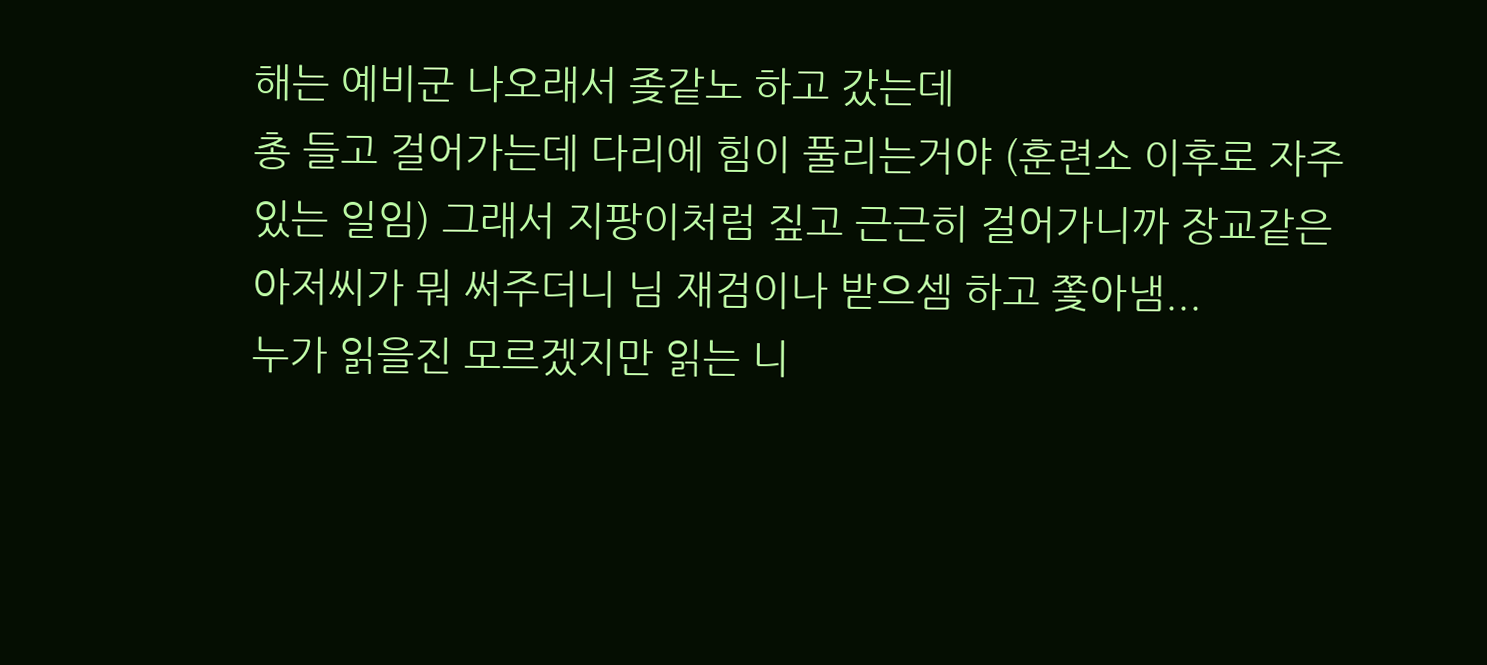해는 예비군 나오래서 좆같노 하고 갔는데
총 들고 걸어가는데 다리에 힘이 풀리는거야 (훈련소 이후로 자주 있는 일임) 그래서 지팡이처럼 짚고 근근히 걸어가니까 장교같은 아저씨가 뭐 써주더니 님 재검이나 받으셈 하고 쫓아냄...
누가 읽을진 모르겠지만 읽는 니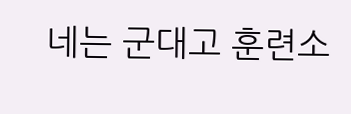네는 군대고 훈련소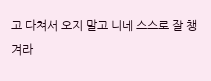고 다쳐서 오지 말고 니네 스스로 잘 챙겨라